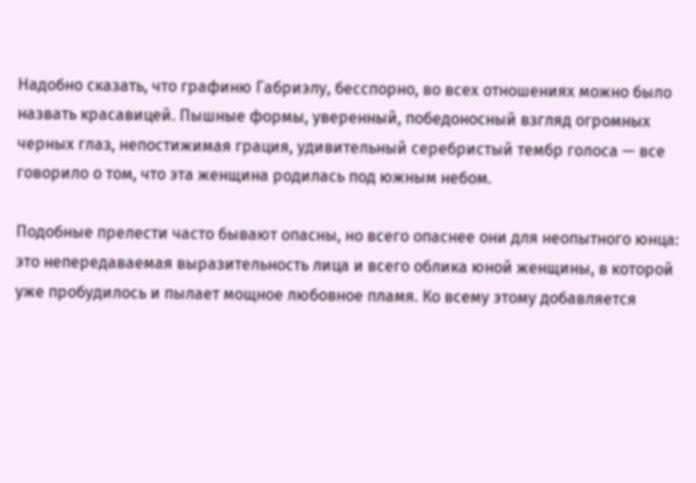Надобно сказать, что графиню Габриэлу, бесспорно, во всех отношениях можно было назвать красавицей. Пышные формы, уверенный, победоносный взгляд огромных черных глаз, непостижимая грация, удивительный серебристый тембр голоса — все говорило о том, что эта женщина родилась под южным небом.

Подобные прелести часто бывают опасны, но всего опаснее они для неопытного юнца: это непередаваемая выразительность лица и всего облика юной женщины, в которой уже пробудилось и пылает мощное любовное пламя. Ко всему этому добавляется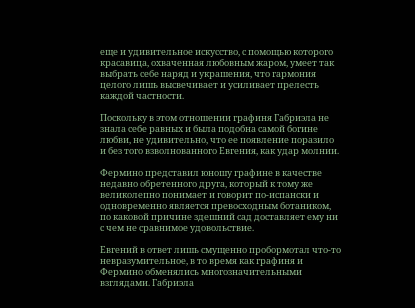еще и удивительное искусство, с помощью которого красавица, охваченная любовным жаром, умеет так выбрать себе наряд и украшения, что гармония целого лишь высвечивает и усиливает прелесть каждой частности.

Поскольку в этом отношении графиня Габриэла не знала себе равных и была подобна самой богине любви, не удивительно, что ее появление поразило и без того взволнованного Евгения, как удар молнии.

Фермино представил юношу графине в качестве недавно обретенного друга, который к тому же великолепно понимает и говорит по-испански и одновременно является превосходным ботаником, по каковой причине здешний сад доставляет ему ни с чем не сравнимое удовольствие.

Евгений в ответ лишь смущенно пробормотал что-то невразумительное, в то время как графиня и Фермино обменялись многозначительными взглядами. Габриэла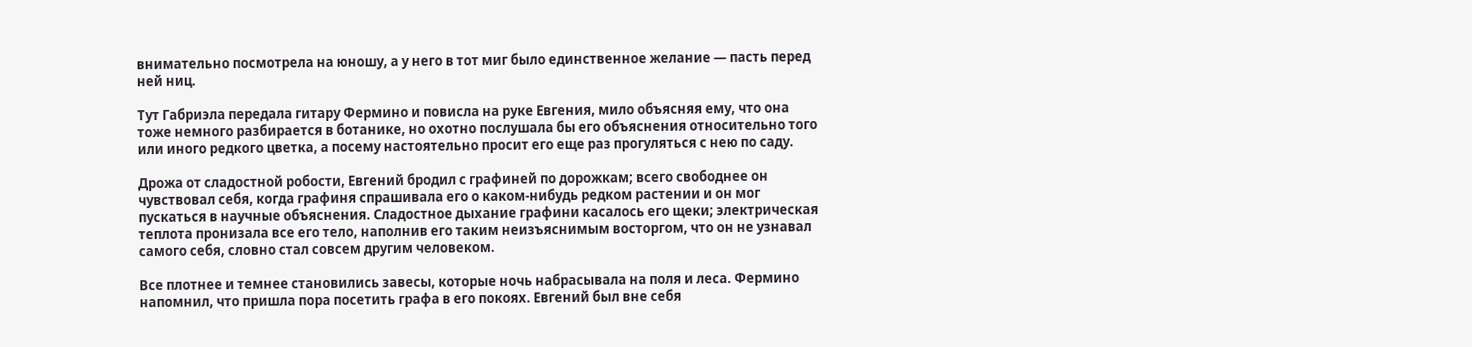внимательно посмотрела на юношу, а у него в тот миг было единственное желание — пасть перед ней ниц.

Тут Габриэла передала гитару Фермино и повисла на руке Евгения, мило объясняя ему, что она тоже немного разбирается в ботанике, но охотно послушала бы его объяснения относительно того или иного редкого цветка, а посему настоятельно просит его еще раз прогуляться с нею по саду.

Дрожа от сладостной робости, Евгений бродил с графиней по дорожкам; всего свободнее он чувствовал себя, когда графиня спрашивала его о каком-нибудь редком растении и он мог пускаться в научные объяснения. Сладостное дыхание графини касалось его щеки; электрическая теплота пронизала все его тело, наполнив его таким неизъяснимым восторгом, что он не узнавал самого себя, словно стал совсем другим человеком.

Все плотнее и темнее становились завесы, которые ночь набрасывала на поля и леса. Фермино напомнил, что пришла пора посетить графа в его покоях. Евгений был вне себя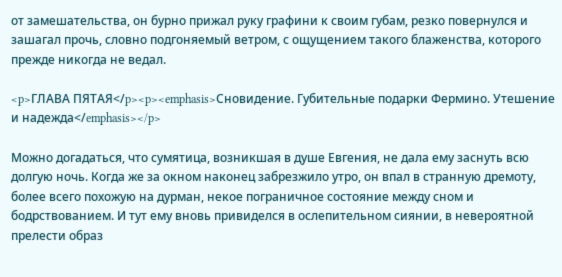от замешательства, он бурно прижал руку графини к своим губам, резко повернулся и зашагал прочь, словно подгоняемый ветром, с ощущением такого блаженства, которого прежде никогда не ведал.

<p>ГЛАВА ПЯТАЯ</p><p><emphasis>Сновидение. Губительные подарки Фермино. Утешение и надежда</emphasis></p>

Можно догадаться, что сумятица, возникшая в душе Евгения, не дала ему заснуть всю долгую ночь. Когда же за окном наконец забрезжило утро, он впал в странную дремоту, более всего похожую на дурман, некое пограничное состояние между сном и бодрствованием. И тут ему вновь привиделся в ослепительном сиянии, в невероятной прелести образ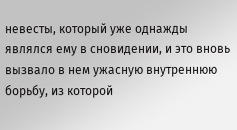невесты, который уже однажды являлся ему в сновидении, и это вновь вызвало в нем ужасную внутреннюю борьбу, из которой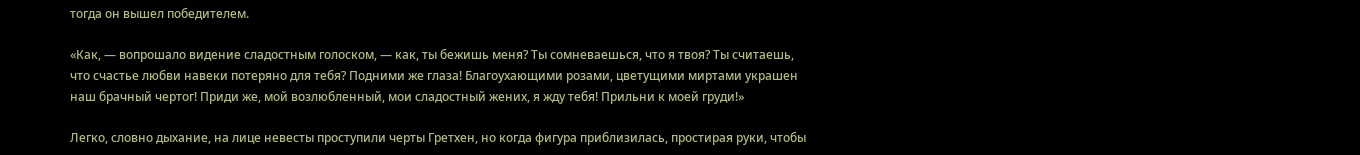тогда он вышел победителем.

«Как, — вопрошало видение сладостным голоском, — как, ты бежишь меня? Ты сомневаешься, что я твоя? Ты считаешь, что счастье любви навеки потеряно для тебя? Подними же глаза! Благоухающими розами, цветущими миртами украшен наш брачный чертог! Приди же, мой возлюбленный, мои сладостный жених, я жду тебя! Прильни к моей груди!»

Легко, словно дыхание, на лице невесты проступили черты Гретхен, но когда фигура приблизилась, простирая руки, чтобы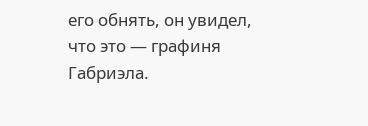его обнять, он увидел, что это — графиня Габриэла.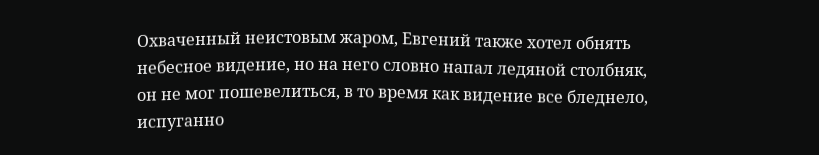Охваченный неистовым жаром, Евгений также хотел обнять небесное видение, но на него словно напал ледяной столбняк, он не мог пошевелиться, в то время как видение все бледнело, испуганно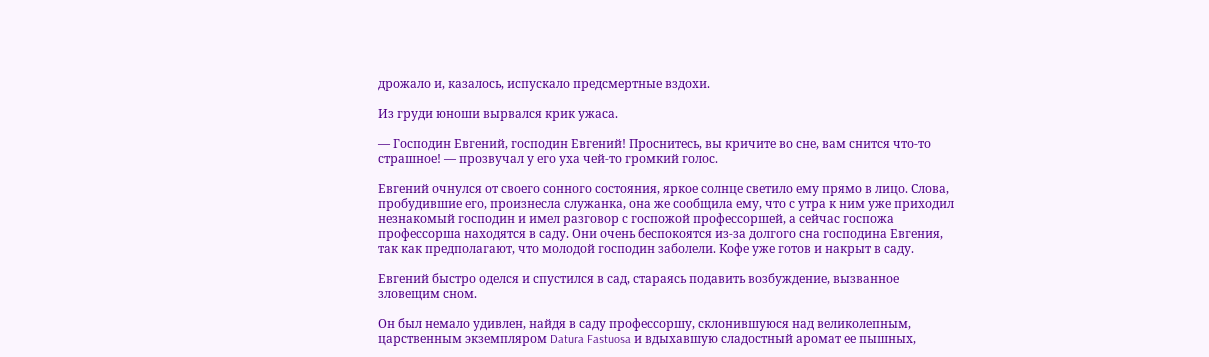дрожало и, казалось, испускало предсмертные вздохи.

Из груди юноши вырвался крик ужаса.

— Господин Евгений, господин Евгений! Проснитесь, вы кричите во сне, вам снится что-то страшное! — прозвучал у его уха чей-то громкий голос.

Евгений очнулся от своего сонного состояния, яркое солнце светило ему прямо в лицо. Слова, пробудившие его, произнесла служанка, она же сообщила ему, что с утра к ним уже приходил незнакомый господин и имел разговор с госпожой профессоршей, а сейчас госпожа профессорша находятся в саду. Они очень беспокоятся из-за долгого сна господина Евгения, так как предполагают, что молодой господин заболели. Кофе уже готов и накрыт в саду.

Евгений быстро оделся и спустился в сад, стараясь подавить возбуждение, вызванное зловещим сном.

Он был немало удивлен, найдя в саду профессоршу, склонившуюся над великолепным, царственным экземпляром Datura Fastuosa и вдыхавшую сладостный аромат ее пышных,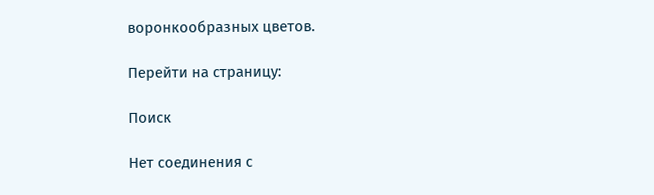воронкообразных цветов.

Перейти на страницу:

Поиск

Нет соединения с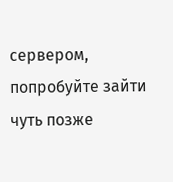сервером, попробуйте зайти чуть позже